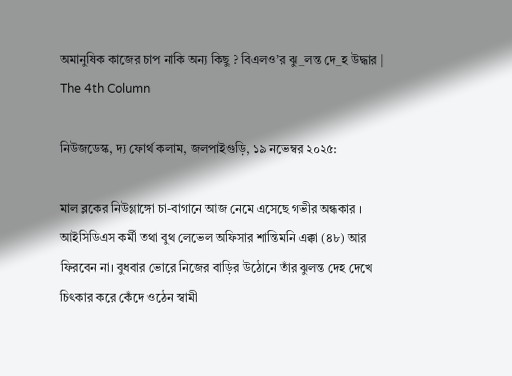অমানুষিক কাজের চাপ নাকি অন্য কিছু ? বিএলও’র ঝু_লন্ত দে_হ উদ্ধার | The 4th Column

নিউজডেস্ক, দ্য ফোর্থ কলাম, জলপাইগুড়ি, ১৯ নভেম্বর ২০২৫:

মাল ব্লকের নিউগ্লাঙ্গো চা-বাগানে আজ নেমে এসেছে গভীর অন্ধকার । আইসিডিএস কর্মী তথা বুথ লেভেল অফিসার শান্তিমনি এক্কা (৪৮) আর ফিরবেন না। বুধবার ভোরে নিজের বাড়ির উঠোনে তাঁর ঝুলন্ত দেহ দেখে চিৎকার করে কেঁদে ওঠেন স্বামী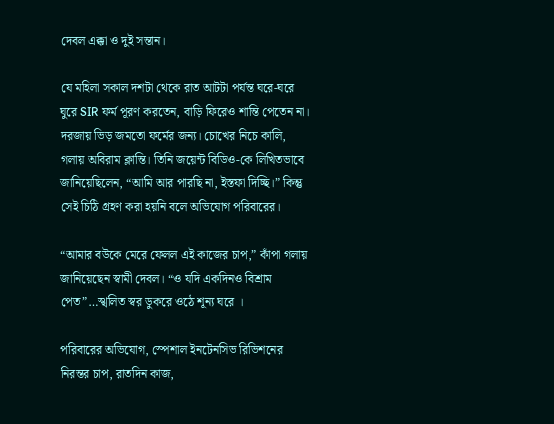দেবল এক্কা ও দুই সন্তান।

যে মহিলা সকাল দশটা থেকে রাত আটটা পর্যন্ত ঘরে-ঘরে ঘুরে SIR ফর্ম পূরণ করতেন, বাড়ি ফিরেও শান্তি পেতেন না। দরজায় ভিড় জমতো ফর্মের জন্য। চোখের নিচে কালি, গলায় অবিরাম ক্লান্তি। তিনি জয়েন্ট বিডিও-কে লিখিতভাবে জানিয়েছিলেন, “আমি আর পারছি না, ইস্তফা দিচ্ছি।” কিন্তু সেই চিঠি গ্রহণ করা হয়নি বলে অভিযোগ পরিবারের।

“আমার বউকে মেরে ফেলল এই কাজের চাপ,” কাঁপা গলায় জানিয়েছেন স্বামী দেবল। “ও যদি একদিনও বিশ্রাম পেত”…স্খলিত স্বর ডুকরে ওঠে শূন্য ঘরে ।

পরিবারের অভিযোগ, স্পেশাল ইনটেনসিভ রিভিশনের নিরন্তর চাপ, রাতদিন কাজ,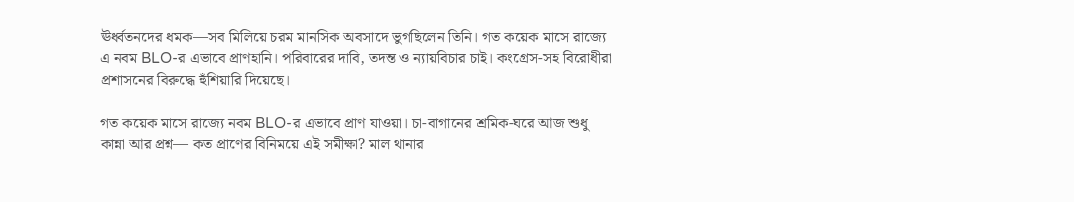ঊর্ধ্বতনদের ধমক—সব মিলিয়ে চরম মানসিক অবসাদে ভুগছিলেন তিনি। গত কয়েক মাসে রাজ্যে এ নবম BLO-র এভাবে প্রাণহানি। পরিবারের দাবি, তদন্ত ও ন্যায়বিচার চাই। কংগ্রেস-সহ বিরোধীরা প্রশাসনের বিরুদ্ধে হুঁশিয়ারি দিয়েছে।

গত কয়েক মাসে রাজ্যে নবম BLO-র এভাবে প্রাণ যাওয়া। চা-বাগানের শ্রমিক-ঘরে আজ শুধু কান্না আর প্রশ্ন— কত প্রাণের বিনিময়ে এই সমীক্ষা? মাল থানার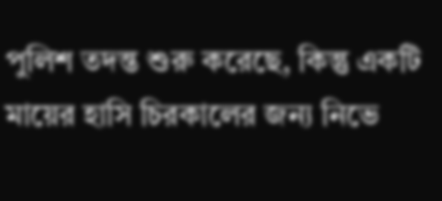পুলিশ তদন্ত শুরু করেছে, কিন্তু একটি মায়ের হাসি চিরকালের জন্য নিভে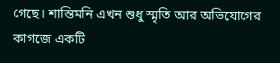গেছে। শান্তিমনি এখন শুধু স্মৃতি আর অভিযোগের কাগজে একটি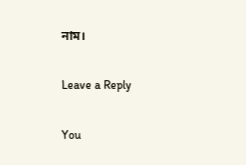নাম।

Leave a Reply

You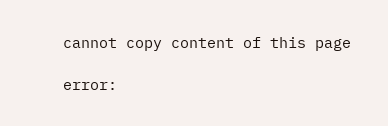cannot copy content of this page

error: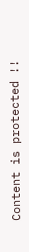Content is protected !!